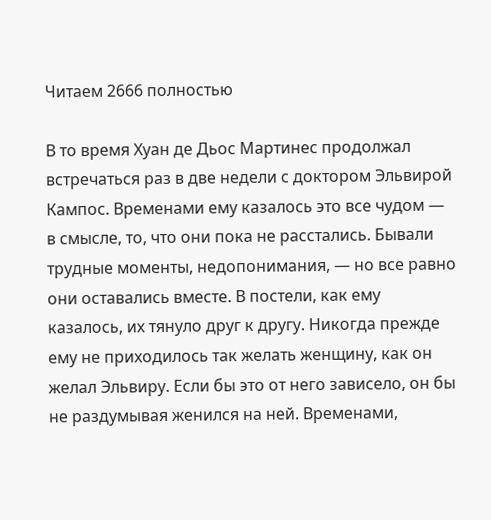Читаем 2666 полностью

В то время Хуан де Дьос Мартинес продолжал встречаться раз в две недели с доктором Эльвирой Кампос. Временами ему казалось это все чудом — в смысле, то, что они пока не расстались. Бывали трудные моменты, недопонимания, — но все равно они оставались вместе. В постели, как ему казалось, их тянуло друг к другу. Никогда прежде ему не приходилось так желать женщину, как он желал Эльвиру. Если бы это от него зависело, он бы не раздумывая женился на ней. Временами,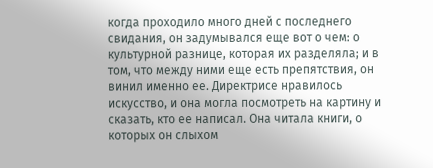когда проходило много дней с последнего свидания, он задумывался еще вот о чем: о культурной разнице, которая их разделяла; и в том, что между ними еще есть препятствия, он винил именно ее. Директрисе нравилось искусство, и она могла посмотреть на картину и сказать, кто ее написал. Она читала книги, о которых он слыхом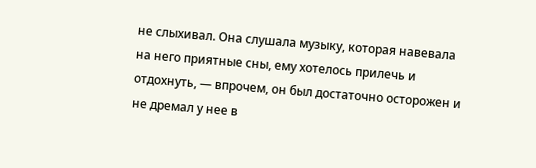не слыхивал. Она слушала музыку, которая навевала на него приятные сны, ему хотелось прилечь и отдохнуть, — впрочем, он был достаточно осторожен и не дремал у нее в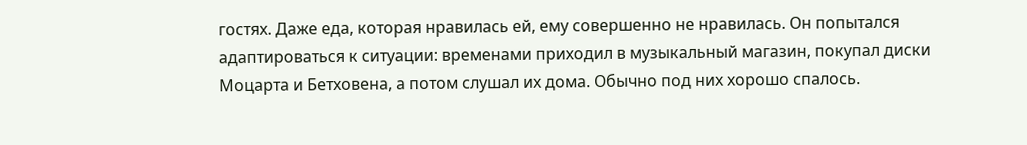гостях. Даже еда, которая нравилась ей, ему совершенно не нравилась. Он попытался адаптироваться к ситуации: временами приходил в музыкальный магазин, покупал диски Моцарта и Бетховена, а потом слушал их дома. Обычно под них хорошо спалось.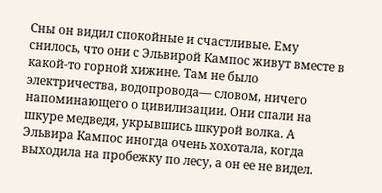Сны он видил спокойные и счастливые. Ему снилось, что они с Эльвирой Кампос живут вместе в какой-то горной хижине. Там не было электричества, водопровода— словом, ничего напоминающего о цивилизации. Они спали на шкуре медведя, укрывшись шкурой волка. А Эльвира Кампос иногда очень хохотала, когда выходила на пробежку по лесу, а он ее не видел.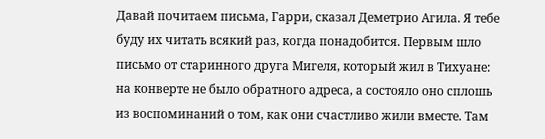Давай почитаем письма, Гарри, сказал Деметрио Агила. Я тебе буду их читать всякий раз, когда понадобится. Первым шло письмо от старинного друга Мигеля, который жил в Тихуане: на конверте не было обратного адреса, а состояло оно сплошь из воспоминаний о том, как они счастливо жили вместе. Там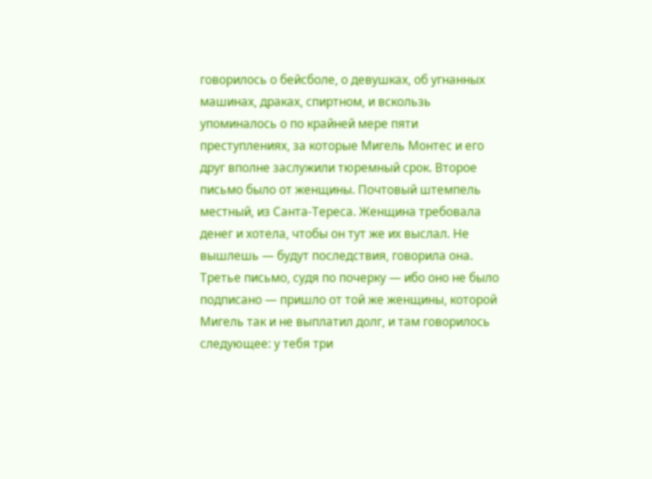говорилось о бейсболе, о девушках, об угнанных машинах, драках, спиртном, и вскользь упоминалось о по крайней мере пяти преступлениях, за которые Мигель Монтес и его друг вполне заслужили тюремный срок. Второе письмо было от женщины. Почтовый штемпель местный, из Санта-Тереса. Женщина требовала денег и хотела, чтобы он тут же их выслал. Не вышлешь — будут последствия, говорила она. Третье письмо, судя по почерку — ибо оно не было подписано — пришло от той же женщины, которой Мигель так и не выплатил долг, и там говорилось следующее: у тебя три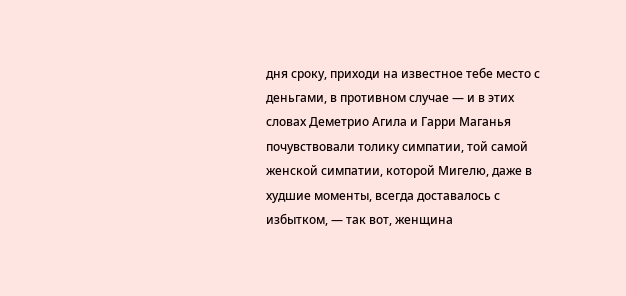дня сроку, приходи на известное тебе место с деньгами, в противном случае — и в этих словах Деметрио Агила и Гарри Маганья почувствовали толику симпатии, той самой женской симпатии, которой Мигелю, даже в худшие моменты, всегда доставалось с избытком, — так вот, женщина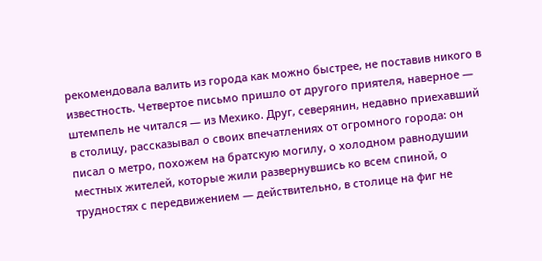рекомендовала валить из города как можно быстрее, не поставив никого в известность. Четвертое письмо пришло от другого приятеля, наверное — штемпель не читался — из Мехико. Друг, северянин, недавно приехавший в столицу, рассказывал о своих впечатлениях от огромного города: он писал о метро, похожем на братскую могилу, о холодном равнодушии местных жителей, которые жили развернувшись ко всем спиной, о трудностях с передвижением — действительно, в столице на фиг не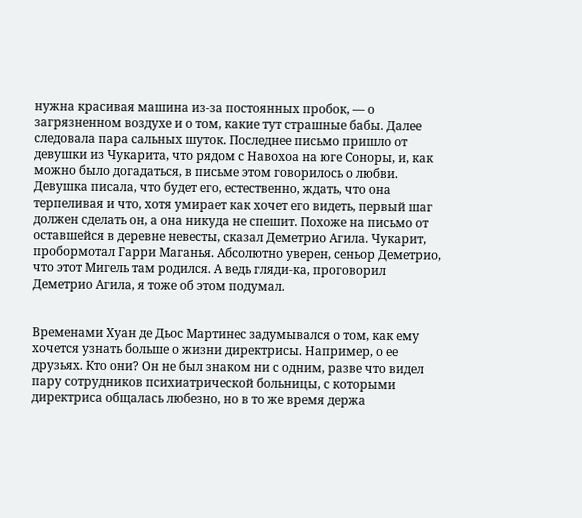нужна красивая машина из-за постоянных пробок, — о загрязненном воздухе и о том, какие тут страшные бабы. Далее следовала пара сальных шуток. Последнее письмо пришло от девушки из Чукарита, что рядом с Навохоа на юге Соноры, и, как можно было догадаться, в письме этом говорилось о любви. Девушка писала, что будет его, естественно, ждать, что она терпеливая и что, хотя умирает как хочет его видеть, первый шаг должен сделать он, а она никуда не спешит. Похоже на письмо от оставшейся в деревне невесты, сказал Деметрио Агила. Чукарит, пробормотал Гарри Маганья. Абсолютно уверен, сеньор Деметрио, что этот Мигель там родился. А ведь гляди-ка, проговорил Деметрио Агила, я тоже об этом подумал.


Временами Хуан де Дьос Мартинес задумывался о том, как ему хочется узнать больше о жизни директрисы. Например, о ее друзьях. Кто они? Он не был знаком ни с одним, разве что видел пару сотрудников психиатрической больницы, с которыми директриса общалась любезно, но в то же время держа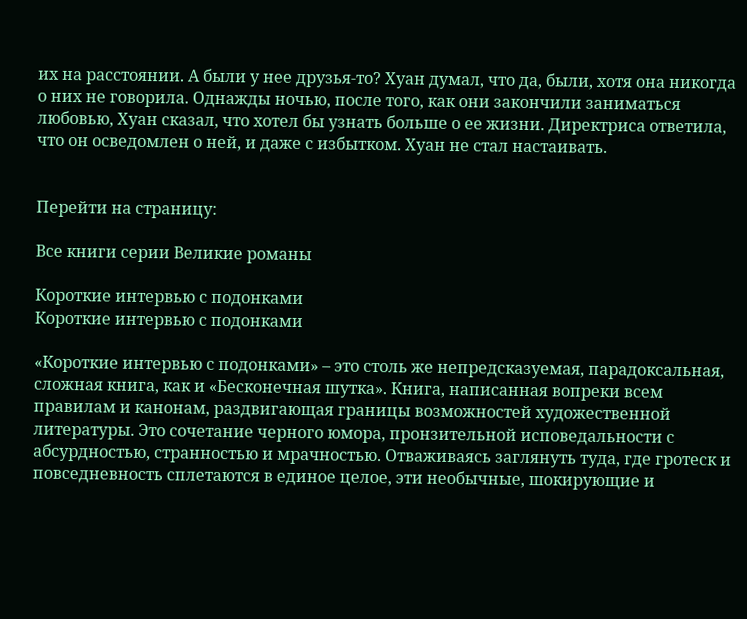их на расстоянии. А были у нее друзья-то? Хуан думал, что да, были, хотя она никогда о них не говорила. Однажды ночью, после того, как они закончили заниматься любовью, Хуан сказал, что хотел бы узнать больше о ее жизни. Директриса ответила, что он осведомлен о ней, и даже с избытком. Хуан не стал настаивать.


Перейти на страницу:

Все книги серии Великие романы

Короткие интервью с подонками
Короткие интервью с подонками

«Короткие интервью с подонками» – это столь же непредсказуемая, парадоксальная, сложная книга, как и «Бесконечная шутка». Книга, написанная вопреки всем правилам и канонам, раздвигающая границы возможностей художественной литературы. Это сочетание черного юмора, пронзительной исповедальности с абсурдностью, странностью и мрачностью. Отваживаясь заглянуть туда, где гротеск и повседневность сплетаются в единое целое, эти необычные, шокирующие и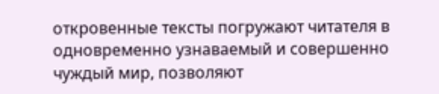откровенные тексты погружают читателя в одновременно узнаваемый и совершенно чуждый мир, позволяют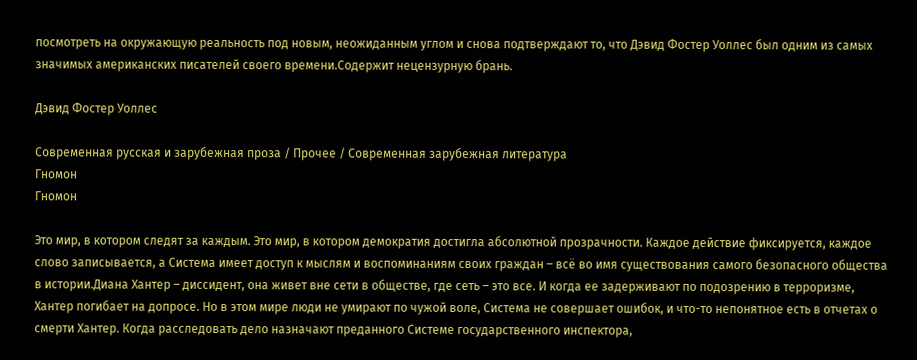посмотреть на окружающую реальность под новым, неожиданным углом и снова подтверждают то, что Дэвид Фостер Уоллес был одним из самых значимых американских писателей своего времени.Содержит нецензурную брань.

Дэвид Фостер Уоллес

Современная русская и зарубежная проза / Прочее / Современная зарубежная литература
Гномон
Гномон

Это мир, в котором следят за каждым. Это мир, в котором демократия достигла абсолютной прозрачности. Каждое действие фиксируется, каждое слово записывается, а Система имеет доступ к мыслям и воспоминаниям своих граждан – всё во имя существования самого безопасного общества в истории.Диана Хантер – диссидент, она живет вне сети в обществе, где сеть – это все. И когда ее задерживают по подозрению в терроризме, Хантер погибает на допросе. Но в этом мире люди не умирают по чужой воле, Система не совершает ошибок, и что-то непонятное есть в отчетах о смерти Хантер. Когда расследовать дело назначают преданного Системе государственного инспектора,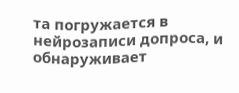та погружается в нейрозаписи допроса, и обнаруживает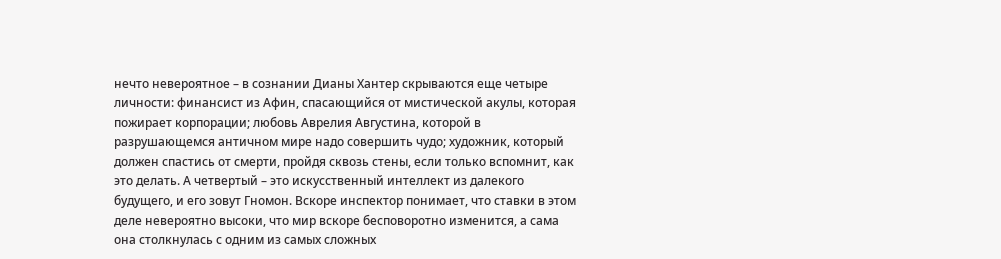нечто невероятное – в сознании Дианы Хантер скрываются еще четыре личности: финансист из Афин, спасающийся от мистической акулы, которая пожирает корпорации; любовь Аврелия Августина, которой в разрушающемся античном мире надо совершить чудо; художник, который должен спастись от смерти, пройдя сквозь стены, если только вспомнит, как это делать. А четвертый – это искусственный интеллект из далекого будущего, и его зовут Гномон. Вскоре инспектор понимает, что ставки в этом деле невероятно высоки, что мир вскоре бесповоротно изменится, а сама она столкнулась с одним из самых сложных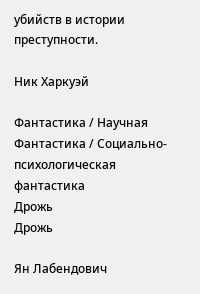убийств в истории преступности.

Ник Харкуэй

Фантастика / Научная Фантастика / Социально-психологическая фантастика
Дрожь
Дрожь

Ян Лабендович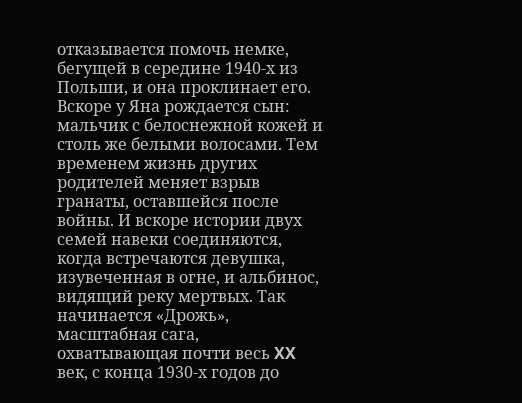отказывается помочь немке, бегущей в середине 1940-х из Польши, и она проклинает его. Вскоре у Яна рождается сын: мальчик с белоснежной кожей и столь же белыми волосами. Тем временем жизнь других родителей меняет взрыв гранаты, оставшейся после войны. И вскоре истории двух семей навеки соединяются, когда встречаются девушка, изувеченная в огне, и альбинос, видящий реку мертвых. Так начинается «Дрожь», масштабная сага, охватывающая почти весь XX век, с конца 1930-х годов до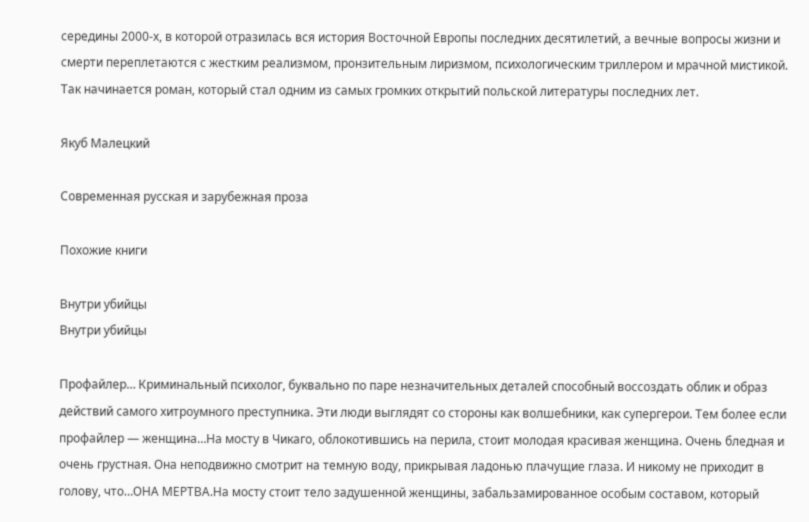середины 2000-х, в которой отразилась вся история Восточной Европы последних десятилетий, а вечные вопросы жизни и смерти переплетаются с жестким реализмом, пронзительным лиризмом, психологическим триллером и мрачной мистикой. Так начинается роман, который стал одним из самых громких открытий польской литературы последних лет.

Якуб Малецкий

Современная русская и зарубежная проза

Похожие книги

Внутри убийцы
Внутри убийцы

Профайлер… Криминальный психолог, буквально по паре незначительных деталей способный воссоздать облик и образ действий самого хитроумного преступника. Эти люди выглядят со стороны как волшебники, как супергерои. Тем более если профайлер — женщина…На мосту в Чикаго, облокотившись на перила, стоит молодая красивая женщина. Очень бледная и очень грустная. Она неподвижно смотрит на темную воду, прикрывая ладонью плачущие глаза. И никому не приходит в голову, что…ОНА МЕРТВА.На мосту стоит тело задушенной женщины, забальзамированное особым составом, который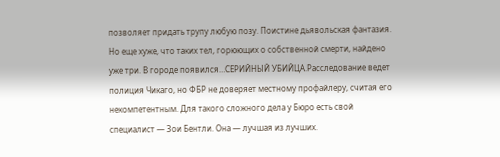позволяет придать трупу любую позу. Поистине дьявольская фантазия. Но еще хуже, что таких тел, горюющих о собственной смерти, найдено уже три. В городе появился…СЕРИЙНЫЙ УБИЙЦА.Расследование ведет полиция Чикаго, но ФБР не доверяет местному профайлеру, считая его некомпетентным. Для такого сложного дела у Бюро есть свой специалист — Зои Бентли. Она — лучшая из лучших.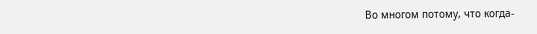Во многом потому, что когда-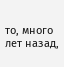то, много лет назад,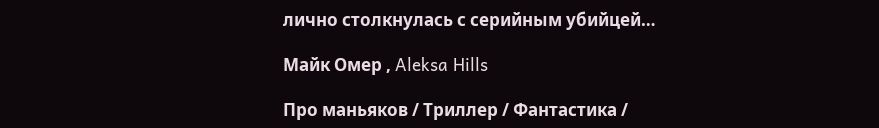лично столкнулась с серийным убийцей…

Майк Омер , Aleksa Hills

Про маньяков / Триллер / Фантастика /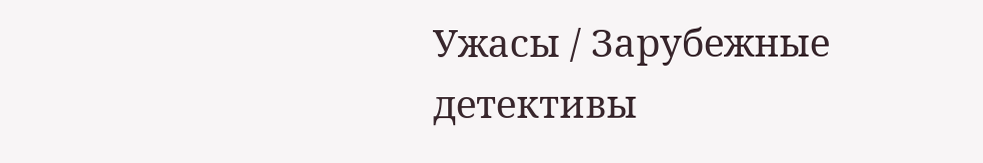Ужасы / Зарубежные детективы